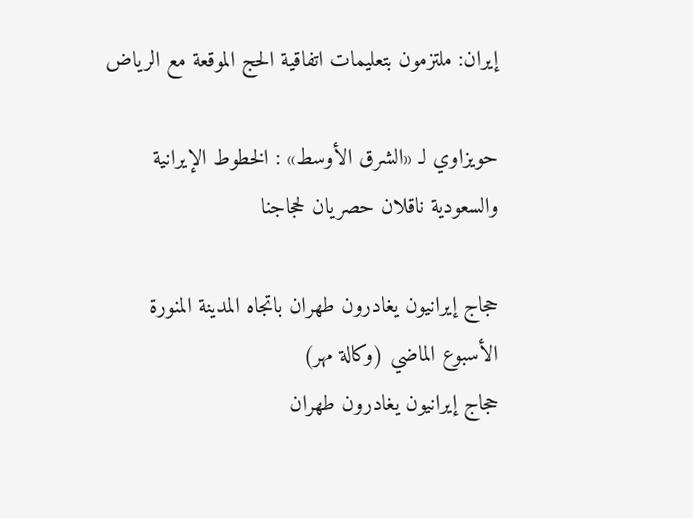إيران: ملتزمون بتعليمات اتفاقية الحج الموقعة مع الرياض

حويزاوي لـ «الشرق الأوسط» : الخطوط الإيرانية والسعودية ناقلان حصريان لحجاجنا

حجاج إيرانيون يغادرون طهران باتجاه المدينة المنورة الأسبوع الماضي (وكالة مهر)
حجاج إيرانيون يغادرون طهران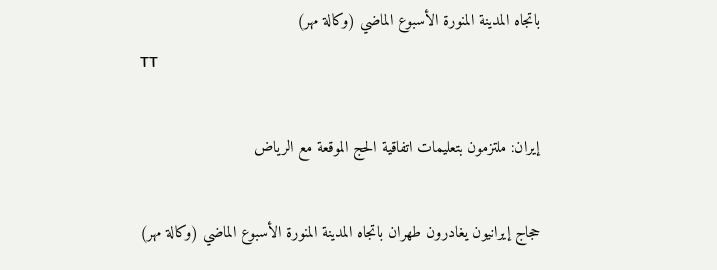باتجاه المدينة المنورة الأسبوع الماضي (وكالة مهر)
TT

إيران: ملتزمون بتعليمات اتفاقية الحج الموقعة مع الرياض

حجاج إيرانيون يغادرون طهران باتجاه المدينة المنورة الأسبوع الماضي (وكالة مهر)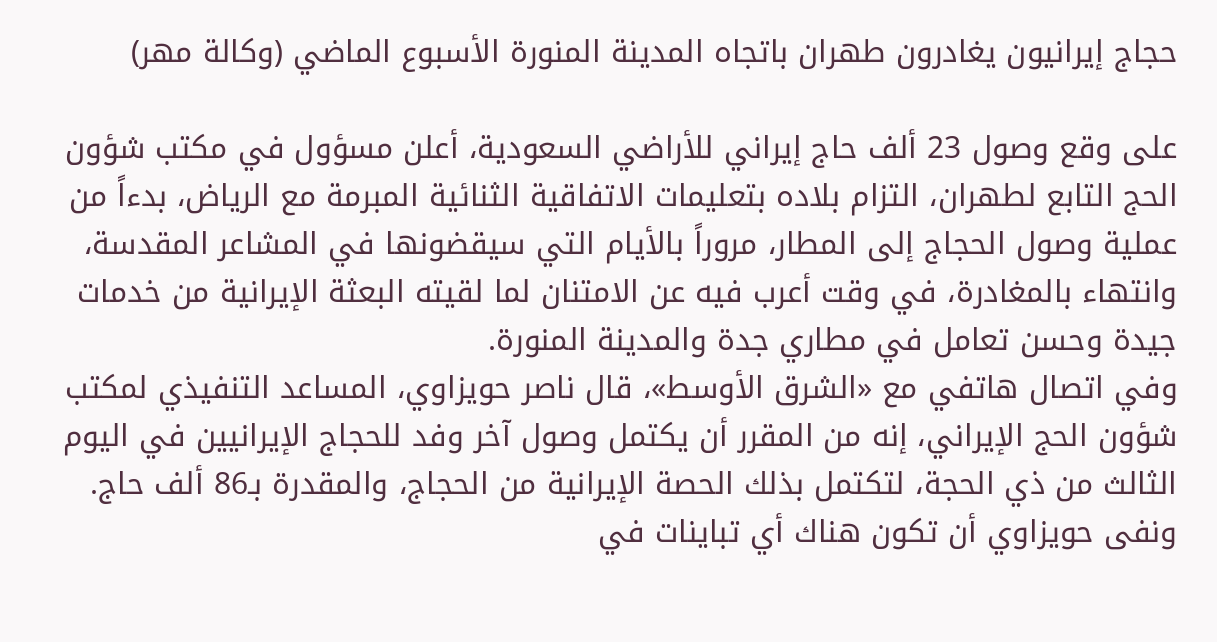حجاج إيرانيون يغادرون طهران باتجاه المدينة المنورة الأسبوع الماضي (وكالة مهر)

على وقع وصول 23 ألف حاج إيراني للأراضي السعودية، أعلن مسؤول في مكتب شؤون الحج التابع لطهران، التزام بلاده بتعليمات الاتفاقية الثنائية المبرمة مع الرياض، بدءاً من عملية وصول الحجاج إلى المطار، مروراً بالأيام التي سيقضونها في المشاعر المقدسة، وانتهاء بالمغادرة، في وقت أعرب فيه عن الامتنان لما لقيته البعثة الإيرانية من خدمات جيدة وحسن تعامل في مطاري جدة والمدينة المنورة.
وفي اتصال هاتفي مع «الشرق الأوسط»، قال ناصر حويزاوي، المساعد التنفيذي لمكتب شؤون الحج الإيراني، إنه من المقرر أن يكتمل وصول آخر وفد للحجاج الإيرانيين في اليوم الثالث من ذي الحجة، لتكتمل بذلك الحصة الإيرانية من الحجاج، والمقدرة بـ86 ألف حاج.
ونفى حويزاوي أن تكون هناك أي تباينات في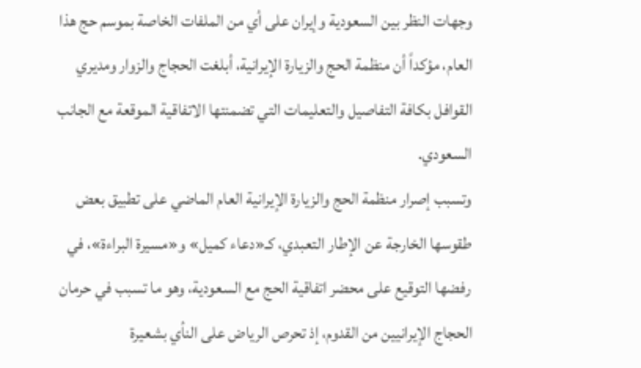وجهات النظر بين السعودية وإيران على أي من الملفات الخاصة بموسم حج هذا العام، مؤكداً أن منظمة الحج والزيارة الإيرانية، أبلغت الحجاج والزوار ومديري القوافل بكافة التفاصيل والتعليمات التي تضمنتها الاتفاقية الموقعة مع الجانب السعودي.
وتسبب إصرار منظمة الحج والزيارة الإيرانية العام الماضي على تطبيق بعض طقوسها الخارجة عن الإطار التعبدي، كـ«دعاء كميل» و«مسيرة البراءة»، في رفضها التوقيع على محضر اتفاقية الحج مع السعودية، وهو ما تسبب في حرمان الحجاج الإيرانيين من القدوم، إذ تحرص الرياض على النأي بشعيرة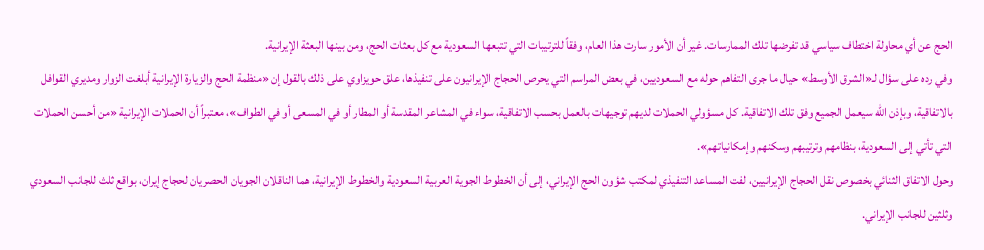الحج عن أي محاولة اختطاف سياسي قد تفرضها تلك الممارسات. غير أن الأمور سارت هذا العام، وفقاً للترتيبات التي تتبعها السعودية مع كل بعثات الحج، ومن بينها البعثة الإيرانية.
وفي رده على سؤال لـ«الشرق الأوسط» حيال ما جرى التفاهم حوله مع السعوديين، في بعض المراسم التي يحرص الحجاج الإيرانيون على تنفيذها، علق حويزاوي على ذلك بالقول إن «منظمة الحج والزيارة الإيرانية أبلغت الزوار ومديري القوافل بالاتفاقية، وبإذن الله سيعمل الجميع وفق تلك الاتفاقية. كل مسؤولي الحملات لديهم توجيهات بالعمل بحسب الاتفاقية، سواء في المشاعر المقدسة أو المطار أو في المسعى أو في الطواف»، معتبراً أن الحملات الإيرانية «من أحسن الحملات التي تأتي إلى السعودية، بنظامهم وترتيبهم وسكنهم وإمكانياتهم».
وحول الاتفاق الثنائي بخصوص نقل الحجاج الإيرانيين، لفت المساعد التنفيذي لمكتب شؤون الحج الإيراني، إلى أن الخطوط الجوية العربية السعودية والخطوط الإيرانية، هما الناقلان الجويان الحصريان لحجاج إيران، بواقع ثلث للجانب السعودي وثلثين للجانب الإيراني.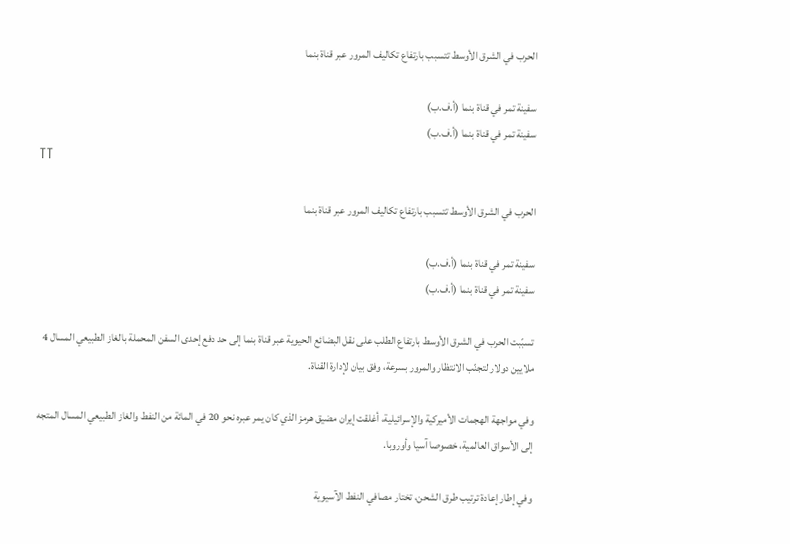الحرب في الشرق الأوسط تتسبب بارتفاع تكاليف المرور عبر قناة بنما

سفينة تمر في قناة بنما (أ.ف.ب)
سفينة تمر في قناة بنما (أ.ف.ب)
TT

الحرب في الشرق الأوسط تتسبب بارتفاع تكاليف المرور عبر قناة بنما

سفينة تمر في قناة بنما (أ.ف.ب)
سفينة تمر في قناة بنما (أ.ف.ب)

تسبّبت الحرب في الشرق الأوسط بارتفاع الطلب على نقل البضائع الحيوية عبر قناة بنما إلى حد دفع إحدى السفن المحملة بالغاز الطبيعي المسال 4 ملايين دولار لتجنّب الانتظار والمرور بسرعة، وفق بيان لإدارة القناة.

وفي مواجهة الهجمات الأميركية والإسرائيلية، أغلقت إيران مضيق هرمز الذي كان يمر عبره نحو 20 في المائة من النفط والغاز الطبيعي المسال المتجه إلى الأسواق العالمية، خصوصا آسيا وأوروبا.

وفي إطار إعادة ترتيب طرق الشحن، تختار مصافي النفط الآسيوية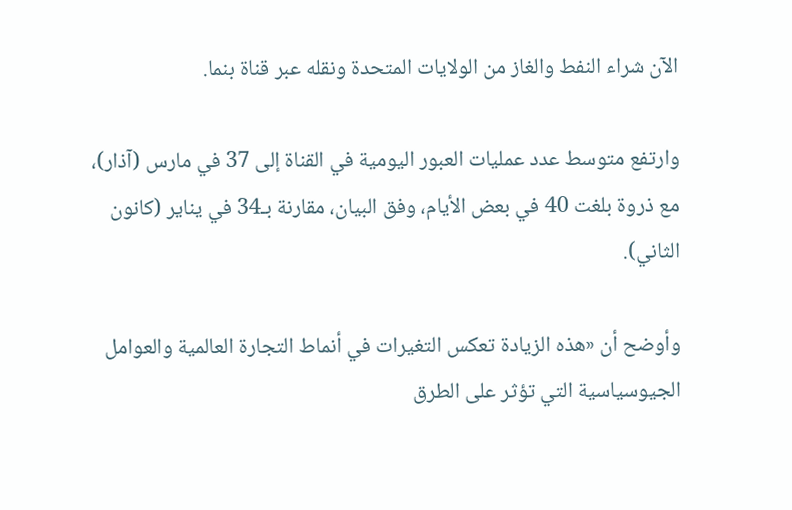الآن شراء النفط والغاز من الولايات المتحدة ونقله عبر قناة بنما.

وارتفع متوسط عدد عمليات العبور اليومية في القناة إلى 37 في مارس (آذار)، مع ذروة بلغت 40 في بعض الأيام، وفق البيان، مقارنة بـ34 في يناير (كانون الثاني).

وأوضح أن «هذه الزيادة تعكس التغيرات في أنماط التجارة العالمية والعوامل الجيوسياسية التي تؤثر على الطرق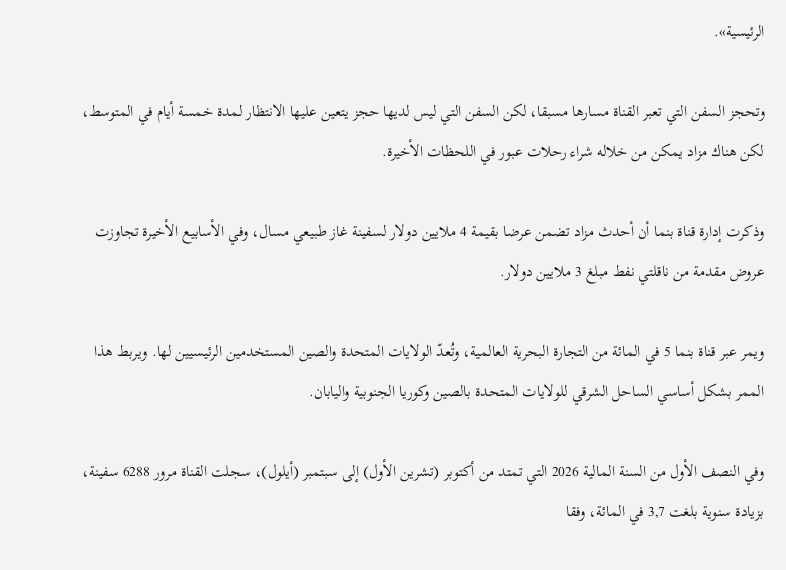الرئيسية».

وتحجز السفن التي تعبر القناة مسارها مسبقا، لكن السفن التي ليس لديها حجز يتعين عليها الانتظار لمدة خمسة أيام في المتوسط، لكن هناك مزاد يمكن من خلاله شراء رحلات عبور في اللحظات الأخيرة.

وذكرت إدارة قناة بنما أن أحدث مزاد تضمن عرضا بقيمة 4 ملايين دولار لسفينة غاز طبيعي مسال، وفي الأسابيع الأخيرة تجاوزت عروض مقدمة من ناقلتي نفط مبلغ 3 ملايين دولار.

ويمر عبر قناة بنما 5 في المائة من التجارة البحرية العالمية، وتُعدّ الولايات المتحدة والصين المستخدمين الرئيسيين لها. ويربط هذا الممر بشكل أساسي الساحل الشرقي للولايات المتحدة بالصين وكوريا الجنوبية واليابان.

وفي النصف الأول من السنة المالية 2026 التي تمتد من أكتوبر (تشرين الأول) إلى سبتمبر (أيلول)، سجلت القناة مرور 6288 سفينة، بزيادة سنوية بلغت 3,7 في المائة، وفقا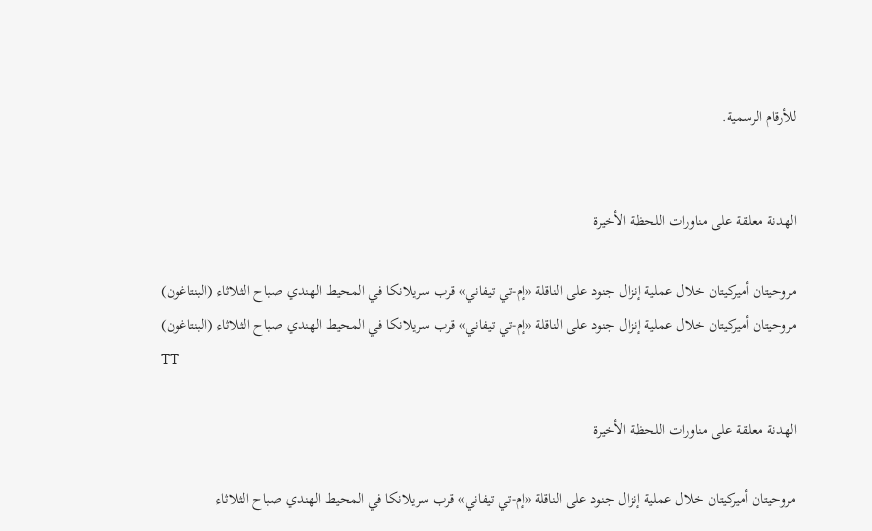للأرقام الرسمية.


الهدنة معلقة على مناورات اللحظة الأخيرة

مروحيتان أميركيتان خلال عملية إنزال جنود على الناقلة «إم-تي تيفاني» قرب سريلانكا في المحيط الهندي صباح الثلاثاء (البنتاغون)
مروحيتان أميركيتان خلال عملية إنزال جنود على الناقلة «إم-تي تيفاني» قرب سريلانكا في المحيط الهندي صباح الثلاثاء (البنتاغون)
TT

الهدنة معلقة على مناورات اللحظة الأخيرة

مروحيتان أميركيتان خلال عملية إنزال جنود على الناقلة «إم-تي تيفاني» قرب سريلانكا في المحيط الهندي صباح الثلاثاء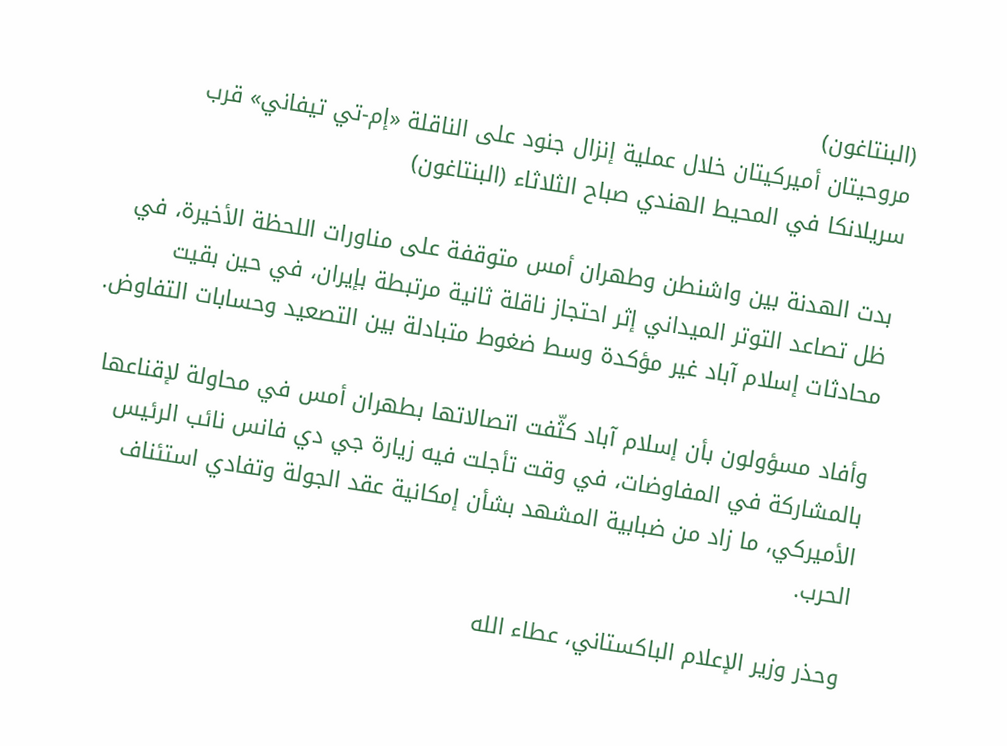(البنتاغون)
مروحيتان أميركيتان خلال عملية إنزال جنود على الناقلة «إم-تي تيفاني» قرب سريلانكا في المحيط الهندي صباح الثلاثاء (البنتاغون)

بدت الهدنة بين واشنطن وطهران أمس متوقفة على مناورات اللحظة الأخيرة، في ظل تصاعد التوتر الميداني إثر احتجاز ناقلة ثانية مرتبطة بإيران، في حين بقيت محادثات إسلام آباد غير مؤكدة وسط ضغوط متبادلة بين التصعيد وحسابات التفاوض.

وأفاد مسؤولون بأن إسلام آباد كثّفت اتصالاتها بطهران أمس في محاولة لإقناعها بالمشاركة في المفاوضات، في وقت تأجلت فيه زيارة جي دي فانس نائب الرئيس الأميركي، ما زاد من ضبابية المشهد بشأن إمكانية عقد الجولة وتفادي استئناف الحرب.

وحذر وزير الإعلام الباكستاني، عطاء الله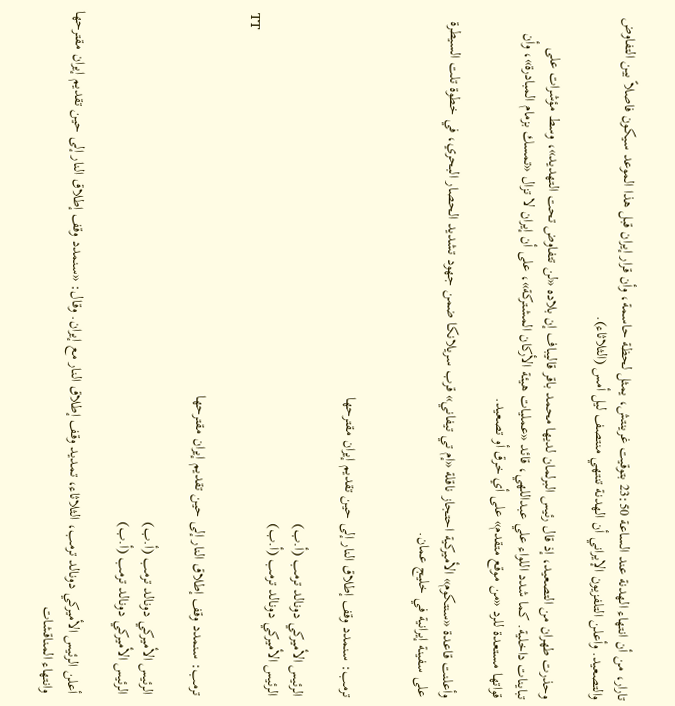تارار، من أن انتهاء الهدنة عند الساعة 23:50 بتوقيت غرينتش، يمثل لحظة حاسمة، وأن قرار إيران قبل هذا الموعد سيكون فاصلاً بين التفاوض والتصعيد. وأعلن التلفزيون الإيراني أن الهدنة تنتهي منتصف ليل أمس (الثلاثاء).

وحذرت طهران من التصعيد، إذ قال رئيس البرلمان لديها محمد باقر قاليباف إن بلاده «لن تتفاوض تحت التهديد»، وسط مؤشرات على تباينات داخلية. كما شدد اللواء علي عبداللهي، قائد «عمليات هيئة الأركان المشتركة»، على أن إيران لا تزال «تمسك بزمام المبادرة»، وأن قواتها مستعدة للرد «من موقع متقدم» على أي خرق أو تصعيد.

وأعلنت قاعدة «سنتكوم» الأميركية احتجاز ناقلة «إم تي تيفاني» قرب سريلانكا ضمن جهود تشديد الحصار البحري، في خطوة تلت السيطرة على سفينة إيرانية في خليج عمان.


ترمب: سنمدد وقف إطلاق النار إلى حين تقديم إيران مقترحها

الرئيس الأميركي دونالد ترمب (أ.ب)
الرئيس الأميركي دونالد ترمب (أ.ب)
TT

ترمب: سنمدد وقف إطلاق النار إلى حين تقديم إيران مقترحها

الرئيس الأميركي دونالد ترمب (أ.ب)
الرئيس الأميركي دونالد ترمب (أ.ب)

أعلن الرئيس الأميركي دونالد ترمب، الثلاثاء، تمديد وقف إطلاق النار مع إيران. وقال: «سنمدد وقف إطلاق النار إلى حين تقديم إيران مقترحها وانتهاء المناقشات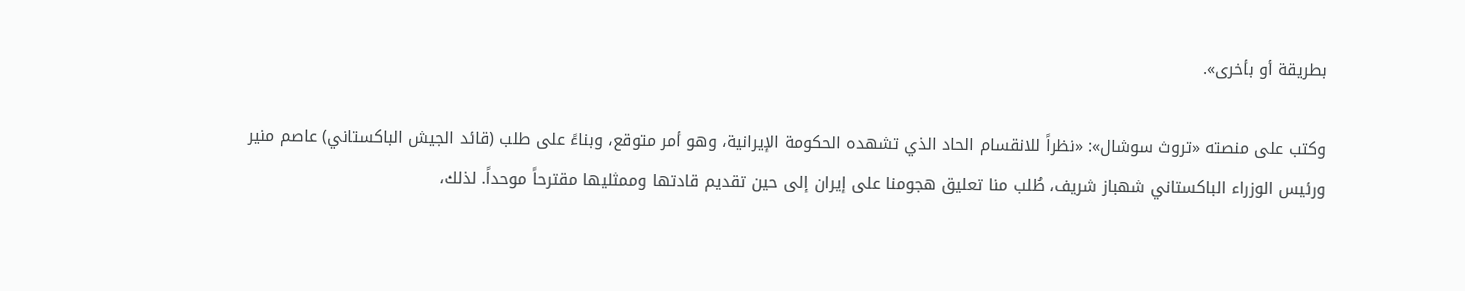بطريقة أو بأخرى».

وكتب على منصته «تروث سوشال»: «نظراً للانقسام الحاد الذي تشهده الحكومة الإيرانية، وهو أمر متوقع، وبناءً على طلب (قائد الجيش الباكستاني) عاصم منير ورئيس الوزراء الباكستاني شهباز شريف، طُلب منا تعليق هجومنا على إيران إلى حين تقديم قادتها وممثليها مقترحاً موحداً. لذلك،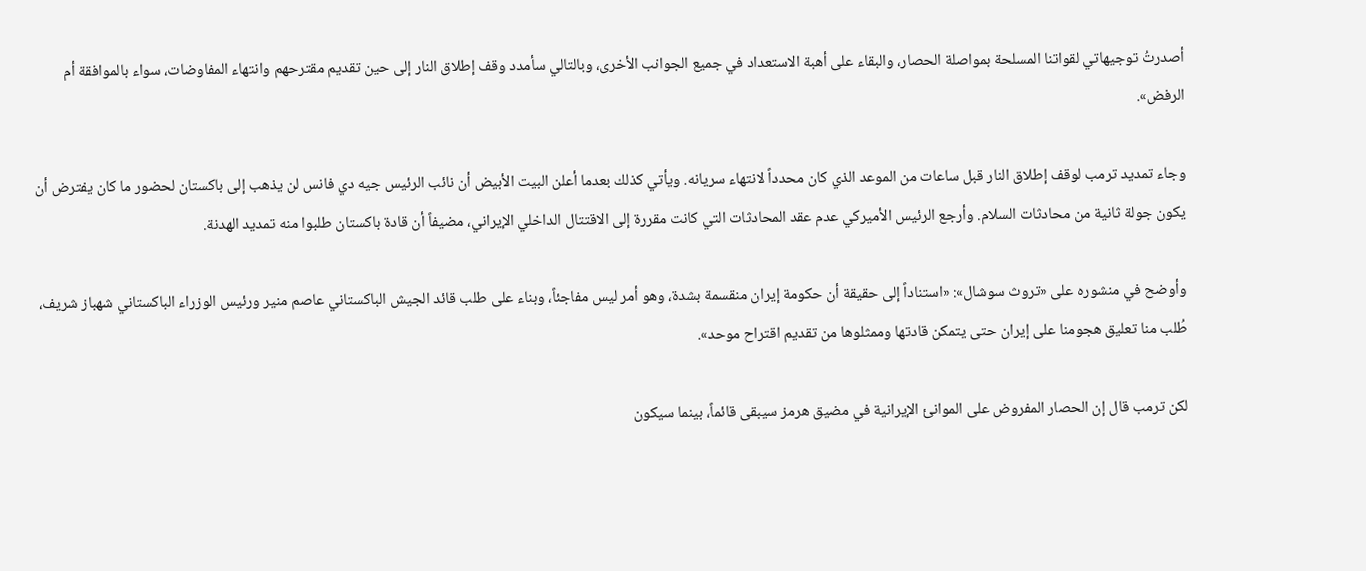أصدرتُ توجيهاتي لقواتنا المسلحة بمواصلة الحصار، والبقاء على أهبة الاستعداد في جميع الجوانب الأخرى، وبالتالي سأمدد وقف إطلاق النار إلى حين تقديم مقترحهم وانتهاء المفاوضات، سواء بالموافقة أم الرفض».

وجاء تمديد ترمب لوقف إطلاق النار قبل ساعات من الموعد الذي كان محدداً لانتهاء سريانه. ويأتي كذلك بعدما أعلن البيت الأبيض أن نائب الرئيس جيه دي فانس لن يذهب إلى باكستان لحضور ما كان يفترض أن يكون جولة ثانية من محادثات السلام. وأرجع الرئيس الأميركي عدم عقد المحادثات التي كانت مقررة إلى الاقتتال الداخلي الإيراني، مضيفاً أن قادة باكستان طلبوا منه تمديد الهدنة.

وأوضح في منشوره على «تروث سوشال»: «استناداً إلى حقيقة أن حكومة إيران منقسمة بشدة، وهو أمر ليس مفاجئاً، وبناء على طلب قائد الجيش الباكستاني عاصم منير ورئيس الوزراء الباكستاني شهباز شريف، طُلب منا تعليق هجومنا على إيران حتى يتمكن قادتها وممثلوها من تقديم اقتراح موحد».

لكن ترمب قال إن الحصار المفروض على الموانئ الإيرانية في مضيق هرمز سيبقى قائماً، بينما سيكون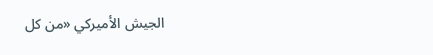الجيش الأميركي «من كل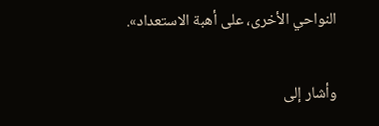النواحي الأخرى، على أهبة الاستعداد».

وأشار إلى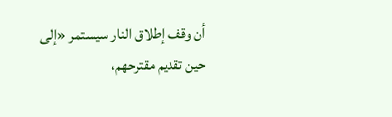أن وقف إطلاق النار سيستمر «إلى حين تقديم مقترحهم،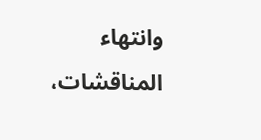وانتهاء المناقشات،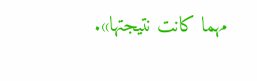مهما كانت نتيجتها».